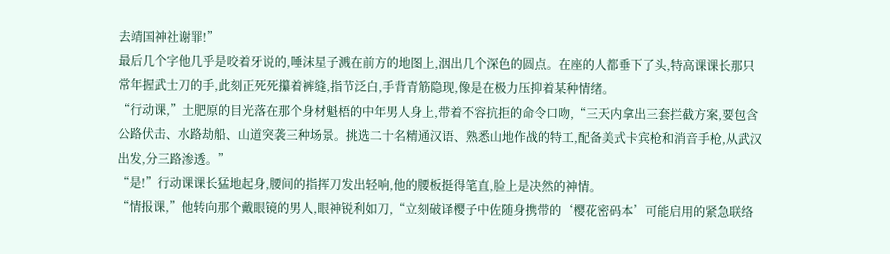去靖国神社谢罪!”
最后几个字他几乎是咬着牙说的,唾沫星子溅在前方的地图上,洇出几个深色的圆点。在座的人都垂下了头,特高课课长那只常年握武士刀的手,此刻正死死攥着裤缝,指节泛白,手背青筋隐现,像是在极力压抑着某种情绪。
“行动课,”土肥原的目光落在那个身材魁梧的中年男人身上,带着不容抗拒的命令口吻,“三天内拿出三套拦截方案,要包含公路伏击、水路劫船、山道突袭三种场景。挑选二十名精通汉语、熟悉山地作战的特工,配备美式卡宾枪和消音手枪,从武汉出发,分三路渗透。”
“是!”行动课课长猛地起身,腰间的指挥刀发出轻响,他的腰板挺得笔直,脸上是决然的神情。
“情报课,”他转向那个戴眼镜的男人,眼神锐利如刀,“立刻破译樱子中佐随身携带的‘樱花密码本’可能启用的紧急联络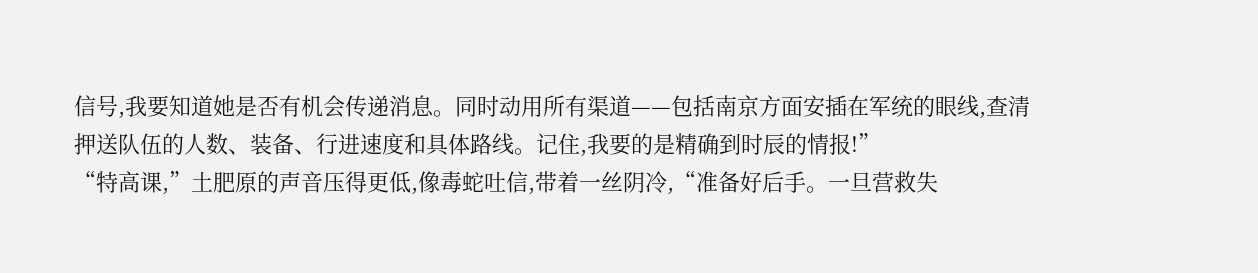信号,我要知道她是否有机会传递消息。同时动用所有渠道——包括南京方面安插在军统的眼线,查清押送队伍的人数、装备、行进速度和具体路线。记住,我要的是精确到时辰的情报!”
“特高课,”土肥原的声音压得更低,像毒蛇吐信,带着一丝阴冷,“准备好后手。一旦营救失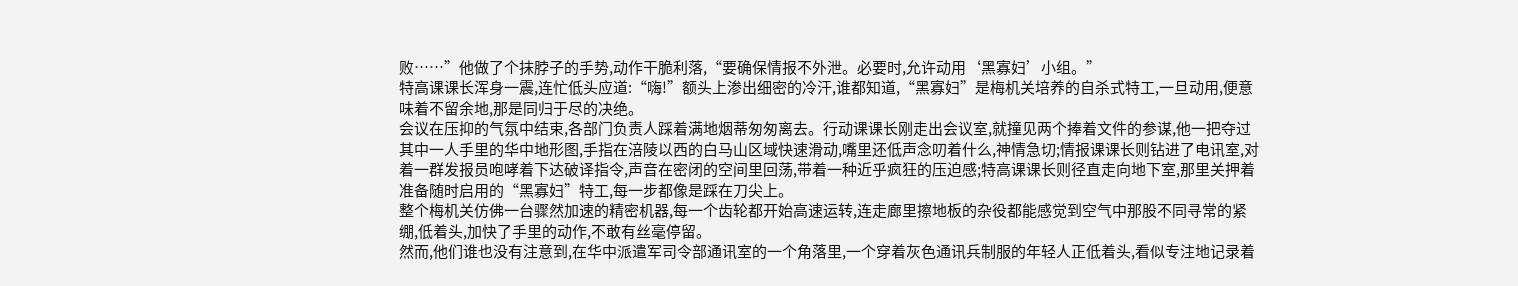败……”他做了个抹脖子的手势,动作干脆利落,“要确保情报不外泄。必要时,允许动用‘黑寡妇’小组。”
特高课课长浑身一震,连忙低头应道:“嗨!”额头上渗出细密的冷汗,谁都知道,“黑寡妇”是梅机关培养的自杀式特工,一旦动用,便意味着不留余地,那是同归于尽的决绝。
会议在压抑的气氛中结束,各部门负责人踩着满地烟蒂匆匆离去。行动课课长刚走出会议室,就撞见两个捧着文件的参谋,他一把夺过其中一人手里的华中地形图,手指在涪陵以西的白马山区域快速滑动,嘴里还低声念叨着什么,神情急切;情报课课长则钻进了电讯室,对着一群发报员咆哮着下达破译指令,声音在密闭的空间里回荡,带着一种近乎疯狂的压迫感;特高课课长则径直走向地下室,那里关押着准备随时启用的“黑寡妇”特工,每一步都像是踩在刀尖上。
整个梅机关仿佛一台骤然加速的精密机器,每一个齿轮都开始高速运转,连走廊里擦地板的杂役都能感觉到空气中那股不同寻常的紧绷,低着头,加快了手里的动作,不敢有丝毫停留。
然而,他们谁也没有注意到,在华中派遣军司令部通讯室的一个角落里,一个穿着灰色通讯兵制服的年轻人正低着头,看似专注地记录着